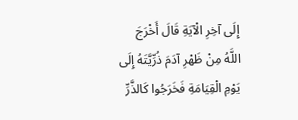إِلَى آخِرِ الْآيَةِ قَالَ أَخْرَجَ اللَّهُ مِنْ ظَهْرِ آدَمَ ذُرِّيَّتَهُ إِلَى يَوْمِ الْقِيَامَةِ فَخَرَجُوا كَالذَّرِّ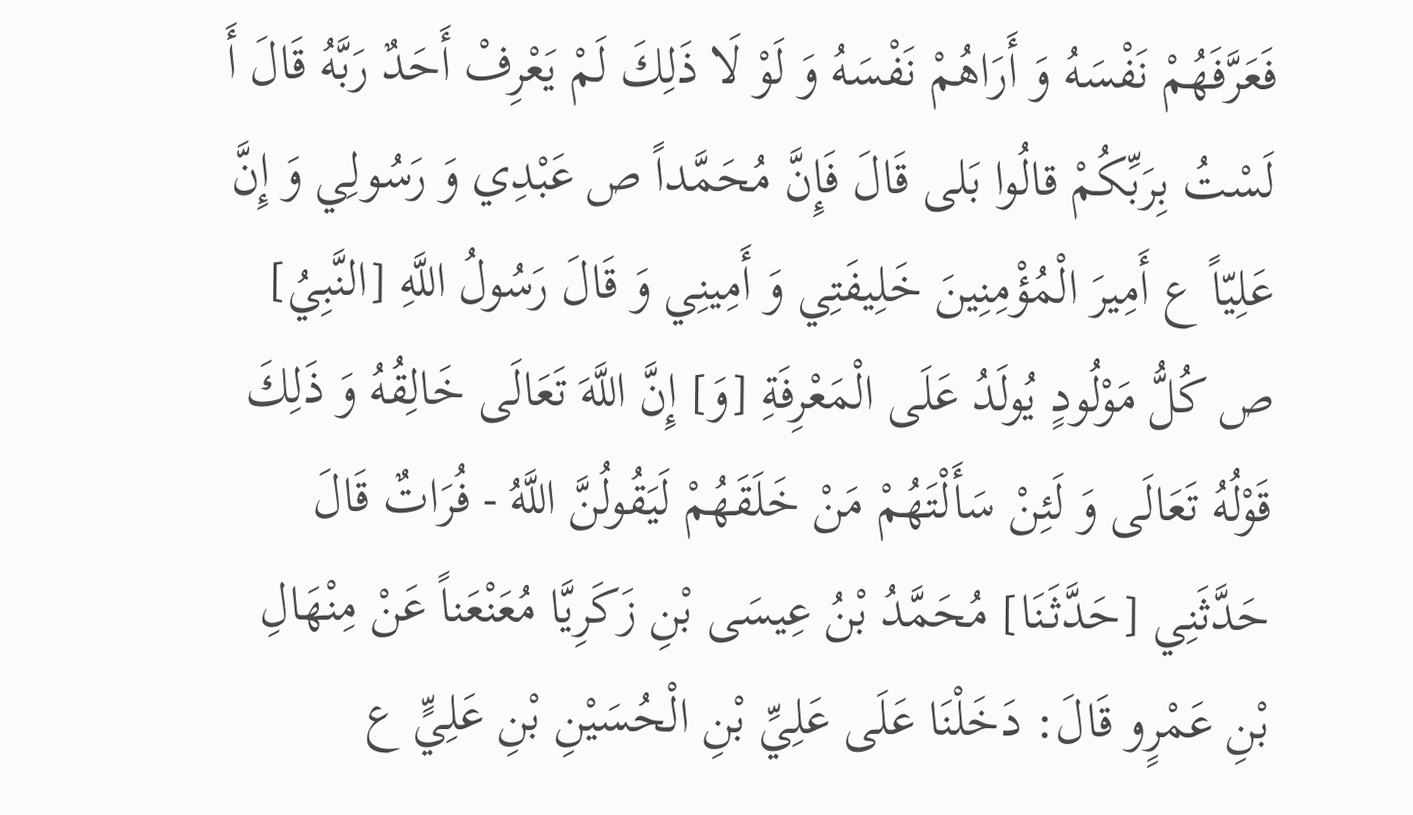فَعَرَّفَهُمْ نَفْسَهُ وَ أَرَاهُمْ نَفْسَهُ وَ لَوْ لَا ذَلِكَ لَمْ يَعْرِفْ أَحَدٌ رَبَّهُ قَالَ أَ لَسْتُ بِرَبِّكُمْ قالُوا بَلى قَالَ فَإِنَّ مُحَمَّداً ص عَبْدِي وَ رَسُولِي وَ إِنَّ عَلِيّاً ع أَمِيرَ الْمُؤْمِنِينَ خَلِيفَتِي وَ أَمِينِي وَ قَالَ رَسُولُ اللَّهِ [النَّبِيُ] ص كُلُّ مَوْلُودٍ يُولَدُ عَلَى الْمَعْرِفَةِ [وَ] إِنَّ اللَّهَ تَعَالَى خَالِقُهُ وَ ذَلِكَ قَوْلُهُ تَعَالَى وَ لَئِنْ سَأَلْتَهُمْ مَنْ خَلَقَهُمْ لَيَقُولُنَّ اللَّهُ - فُرَاتٌ قَالَ حَدَّثَنِي [حَدَّثَنَا] مُحَمَّدُ بْنُ عِيسَى بْنِ زَكَرِيَّا مُعَنْعَناً عَنْ مِنْهَالِ بْنِ عَمْرٍو قَالَ: دَخَلْنَا عَلَى عَلِيِّ بْنِ الْحُسَيْنِ بْنِ عَلِيٍّ ع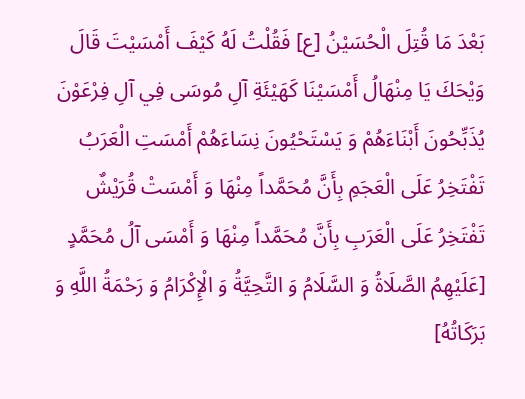بَعْدَ مَا قُتِلَ الْحُسَيْنُ [ع] فَقُلْتُ لَهُ كَيْفَ أَمْسَيْتَ قَالَ وَيْحَكَ يَا مِنْهَالُ أَمْسَيْنَا كَهَيْئَةِ آلِ مُوسَى فِي آلِ فِرْعَوْنَ يُذَبِّحُونَ أَبْنَاءَهُمْ وَ يَسْتَحْيُونَ نِسَاءَهُمْ أَمْسَتِ الْعَرَبُ تَفْتَخِرُ عَلَى الْعَجَمِ بِأَنَّ مُحَمَّداً مِنْهَا وَ أَمْسَتْ قُرَيْشٌ تَفْتَخِرُ عَلَى الْعَرَبِ بِأَنَّ مُحَمَّداً مِنْهَا وَ أَمْسَى آلُ مُحَمَّدٍ [عَلَيْهِمُ الصَّلَاةُ وَ السَّلَامُ وَ التَّحِيَّةُ وَ الْإِكْرَامُ وَ رَحْمَةُ اللَّهِ وَ بَرَكَاتُهُ]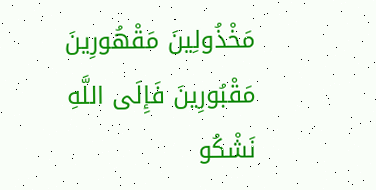مَخْذُولِينَ مَقْهُورِينَ مَقْبُورِينَ فَإِلَى اللَّهِ نَشْكُو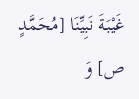غَيْبَةَ نَبِيِّنَا [مُحَمَّدٍ ص] وَ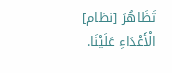تَظَاهُرَ [نظام] الْأَعْدَاءِ عَلَيْنَا.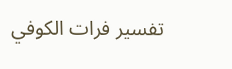تفسير فرات الكوفي